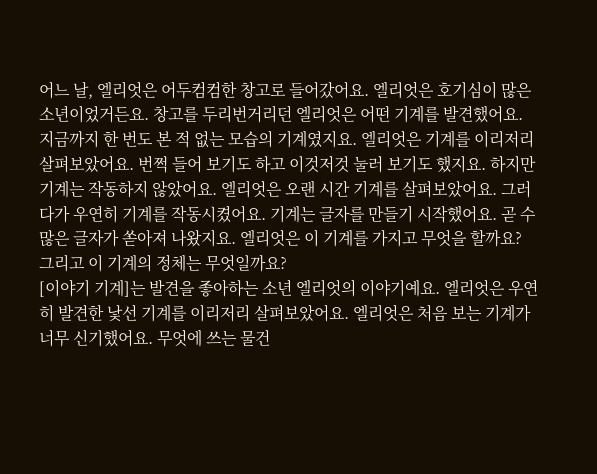어느 날, 엘리엇은 어두컴컴한 창고로 들어갔어요. 엘리엇은 호기심이 많은 소년이었거든요. 창고를 두리번거리던 엘리엇은 어떤 기계를 발견했어요. 지금까지 한 번도 본 적 없는 모습의 기계였지요. 엘리엇은 기계를 이리저리 살펴보았어요. 번쩍 들어 보기도 하고 이것저것 눌러 보기도 했지요. 하지만 기계는 작동하지 않았어요. 엘리엇은 오랜 시간 기계를 살펴보았어요. 그러다가 우연히 기계를 작동시켰어요. 기계는 글자를 만들기 시작했어요. 곧 수많은 글자가 쏟아져 나왔지요. 엘리엇은 이 기계를 가지고 무엇을 할까요? 그리고 이 기계의 정체는 무엇일까요?
[이야기 기계]는 발견을 좋아하는 소년 엘리엇의 이야기예요. 엘리엇은 우연히 발견한 낯선 기계를 이리저리 살펴보았어요. 엘리엇은 처음 보는 기계가 너무 신기했어요. 무엇에 쓰는 물건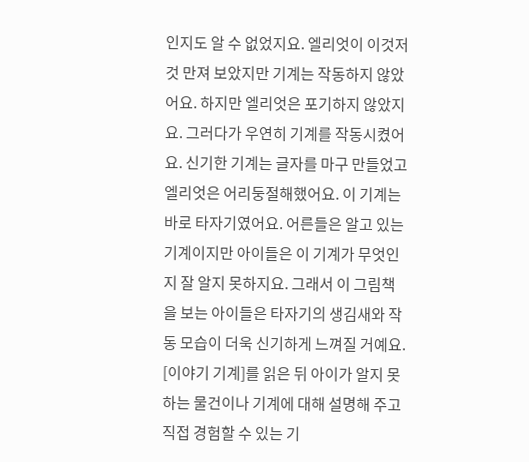인지도 알 수 없었지요. 엘리엇이 이것저것 만져 보았지만 기계는 작동하지 않았어요. 하지만 엘리엇은 포기하지 않았지요. 그러다가 우연히 기계를 작동시켰어요. 신기한 기계는 글자를 마구 만들었고 엘리엇은 어리둥절해했어요. 이 기계는 바로 타자기였어요. 어른들은 알고 있는 기계이지만 아이들은 이 기계가 무엇인지 잘 알지 못하지요. 그래서 이 그림책을 보는 아이들은 타자기의 생김새와 작동 모습이 더욱 신기하게 느껴질 거예요. [이야기 기계]를 읽은 뒤 아이가 알지 못하는 물건이나 기계에 대해 설명해 주고 직접 경험할 수 있는 기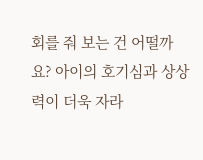회를 줘 보는 건 어떨까요? 아이의 호기심과 상상력이 더욱 자라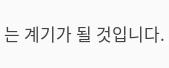는 계기가 될 것입니다.